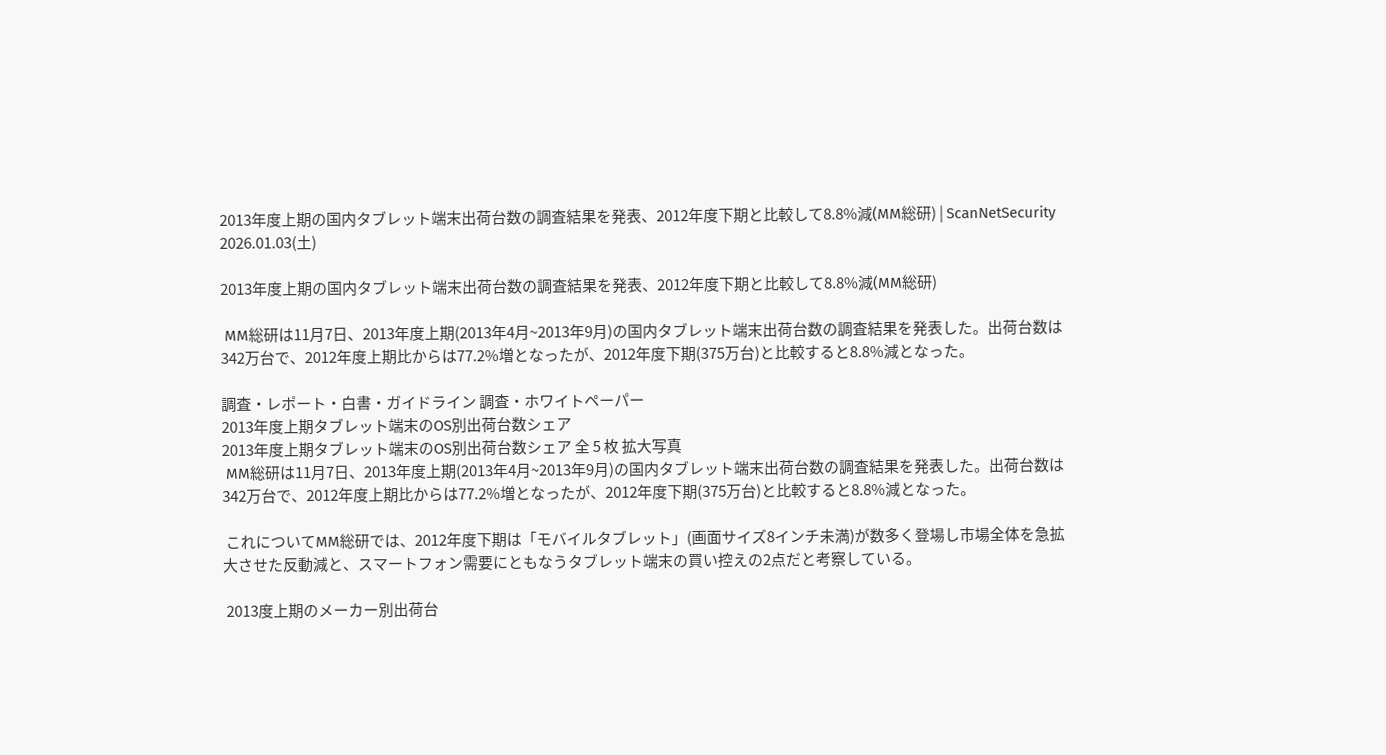2013年度上期の国内タブレット端末出荷台数の調査結果を発表、2012年度下期と比較して8.8%減(MM総研) | ScanNetSecurity
2026.01.03(土)

2013年度上期の国内タブレット端末出荷台数の調査結果を発表、2012年度下期と比較して8.8%減(MM総研)

 MM総研は11月7日、2013年度上期(2013年4月~2013年9月)の国内タブレット端末出荷台数の調査結果を発表した。出荷台数は342万台で、2012年度上期比からは77.2%増となったが、2012年度下期(375万台)と比較すると8.8%減となった。

調査・レポート・白書・ガイドライン 調査・ホワイトペーパー
2013年度上期タブレット端末のOS別出荷台数シェア
2013年度上期タブレット端末のOS別出荷台数シェア 全 5 枚 拡大写真
 MM総研は11月7日、2013年度上期(2013年4月~2013年9月)の国内タブレット端末出荷台数の調査結果を発表した。出荷台数は342万台で、2012年度上期比からは77.2%増となったが、2012年度下期(375万台)と比較すると8.8%減となった。

 これについてMM総研では、2012年度下期は「モバイルタブレット」(画面サイズ8インチ未満)が数多く登場し市場全体を急拡大させた反動減と、スマートフォン需要にともなうタブレット端末の買い控えの2点だと考察している。

 2013度上期のメーカー別出荷台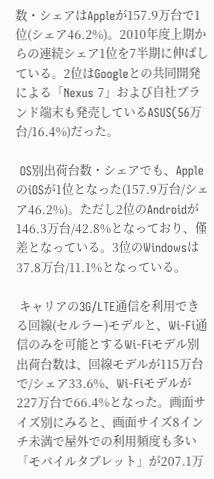数・シェアはAppleが157.9万台で1位(シェア46.2%)。2010年度上期からの連続シェア1位を7半期に伸ばしている。2位はGoogleとの共同開発による「Nexus 7」および自社ブランド端末も発売しているASUS(56万台/16.4%)だった。

 OS別出荷台数・シェアでも、AppleのiOSが1位となった(157.9万台/シェア46.2%)。ただし2位のAndroidが146.3万台/42.8%となっており、僅差となっている。3位のWindowsは37.8万台/11.1%となっている。

 キャリアの3G/LTE通信を利用できる回線(セルラー)モデルと、Wi-Fi通信のみを可能とするWi-Fiモデル別出荷台数は、回線モデルが115万台で/シェア33.6%、Wi-Fiモデルが227万台で66.4%となった。画面サイズ別にみると、画面サイズ8インチ未満で屋外での利用頻度も多い「モバイルタブレット」が207.1万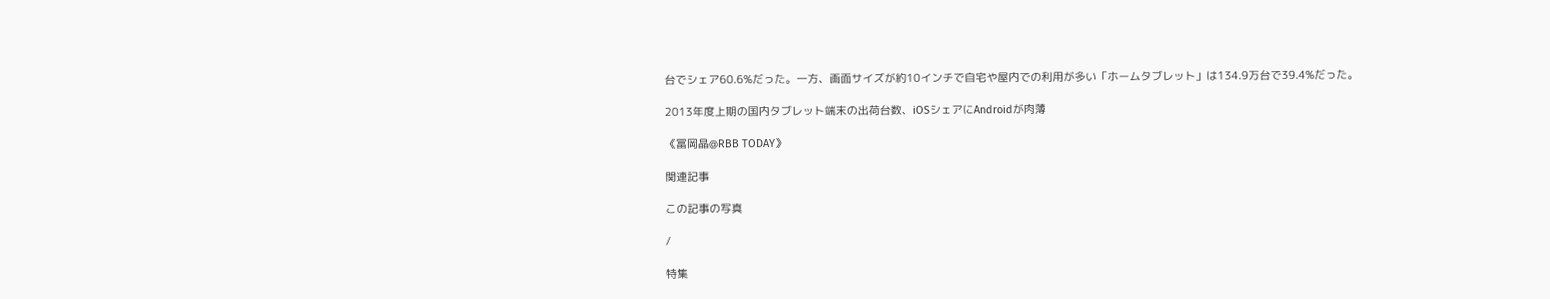台でシェア60.6%だった。一方、画面サイズが約10インチで自宅や屋内での利用が多い「ホームタブレット」は134.9万台で39.4%だった。

2013年度上期の国内タブレット端末の出荷台数、iOSシェアにAndroidが肉薄

《冨岡晶@RBB TODAY》

関連記事

この記事の写真

/

特集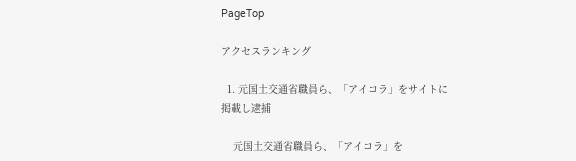PageTop

アクセスランキング

  1. 元国土交通省職員ら、「アイコラ」をサイトに掲載し逮捕

    元国土交通省職員ら、「アイコラ」を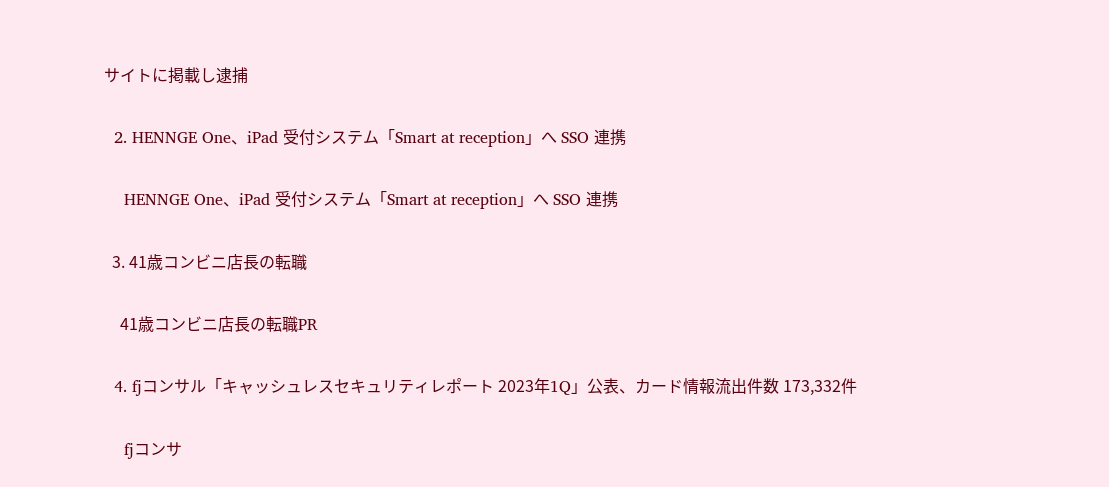サイトに掲載し逮捕

  2. HENNGE One、iPad 受付システム「Smart at reception」へ SSO 連携

    HENNGE One、iPad 受付システム「Smart at reception」へ SSO 連携

  3. 41歳コンビニ店長の転職

    41歳コンビニ店長の転職PR

  4. fjコンサル「キャッシュレスセキュリティレポート 2023年1Q」公表、カード情報流出件数 173,332件

    fjコンサ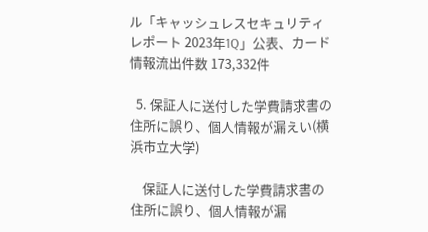ル「キャッシュレスセキュリティレポート 2023年1Q」公表、カード情報流出件数 173,332件

  5. 保証人に送付した学費請求書の住所に誤り、個人情報が漏えい(横浜市立大学)

    保証人に送付した学費請求書の住所に誤り、個人情報が漏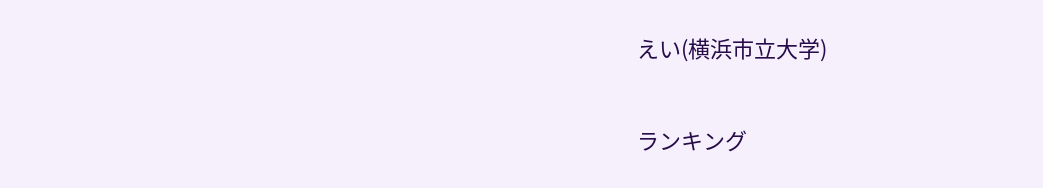えい(横浜市立大学)

ランキング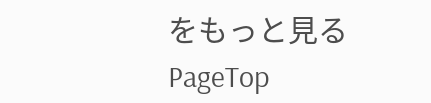をもっと見る
PageTop